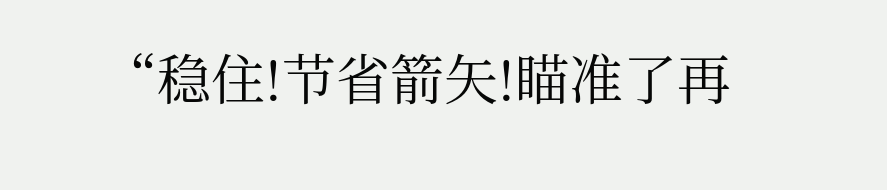“稳住!节省箭矢!瞄准了再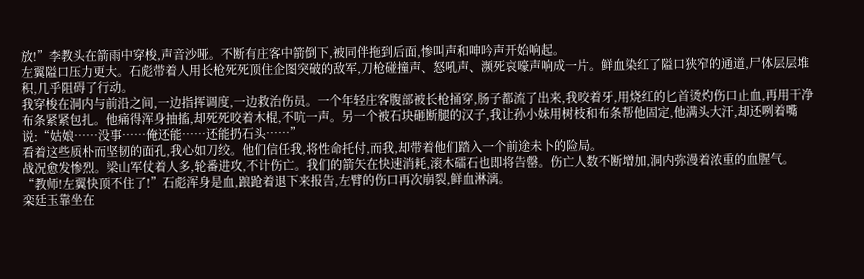放!”李教头在箭雨中穿梭,声音沙哑。不断有庄客中箭倒下,被同伴拖到后面,惨叫声和呻吟声开始响起。
左翼隘口压力更大。石彪带着人用长枪死死顶住企图突破的敌军,刀枪碰撞声、怒吼声、濒死哀嚎声响成一片。鲜血染红了隘口狭窄的通道,尸体层层堆积,几乎阻碍了行动。
我穿梭在洞内与前沿之间,一边指挥调度,一边救治伤员。一个年轻庄客腹部被长枪捅穿,肠子都流了出来,我咬着牙,用烧红的匕首烫灼伤口止血,再用干净布条紧紧包扎。他痛得浑身抽搐,却死死咬着木棍,不吭一声。另一个被石块砸断腿的汉子,我让孙小妹用树枝和布条帮他固定,他满头大汗,却还咧着嘴说:“姑娘……没事……俺还能……还能扔石头……”
看着这些质朴而坚韧的面孔,我心如刀绞。他们信任我,将性命托付,而我,却带着他们踏入一个前途未卜的险局。
战况愈发惨烈。梁山军仗着人多,轮番进攻,不计伤亡。我们的箭矢在快速消耗,滚木礌石也即将告罄。伤亡人数不断增加,洞内弥漫着浓重的血腥气。
“教师!左翼快顶不住了!”石彪浑身是血,踉跄着退下来报告,左臂的伤口再次崩裂,鲜血淋漓。
栾廷玉靠坐在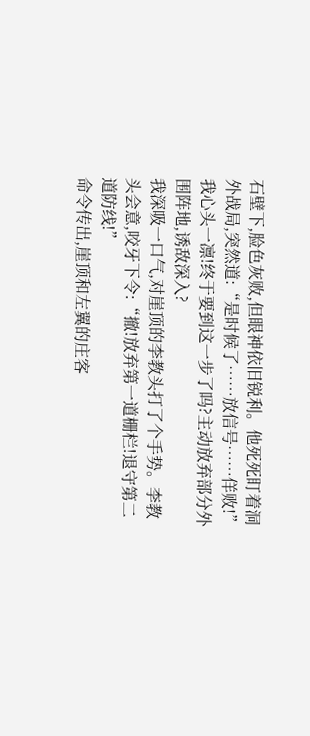石壁下,脸色灰败,但眼神依旧锐利。他死死盯着洞外战局,突然道:“是时候了……放信号……佯败!”
我心头一凛!终于要到这一步了吗?主动放弃部分外围阵地,诱敌深入?
我深吸一口气,对崖顶的李教头打了个手势。李教头会意,咬牙下令:“撤!放弃第一道栅栏!退守第二道防线!”
命令传出,崖顶和左翼的庄客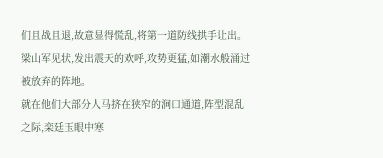们且战且退,故意显得慌乱,将第一道防线拱手让出。梁山军见状,发出震天的欢呼,攻势更猛,如潮水般涌过被放弃的阵地。
就在他们大部分人马挤在狭窄的涧口通道,阵型混乱之际,栾廷玉眼中寒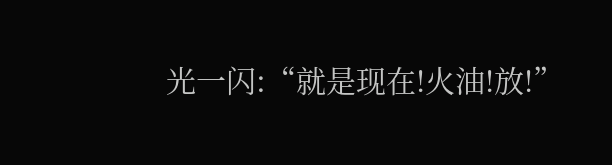光一闪:“就是现在!火油!放!”